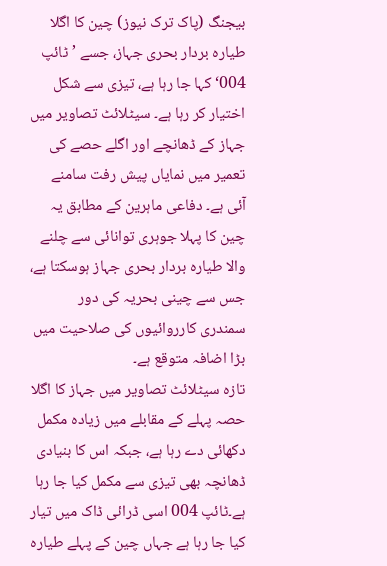بیجنگ (پاک ترک نیوز) چین کا اگلا طیارہ بردار بحری جہاز، جسے ’ٹائپ 004‘ کہا جا رہا ہے، تیزی سے شکل اختیار کر رہا ہے۔ سیٹلائٹ تصاویر میں جہاز کے ڈھانچے اور اگلے حصے کی تعمیر میں نمایاں پیش رفت سامنے آئی ہے۔ دفاعی ماہرین کے مطابق یہ چین کا پہلا جوہری توانائی سے چلنے والا طیارہ بردار بحری جہاز ہوسکتا ہے، جس سے چینی بحریہ کی دور سمندری کارروائیوں کی صلاحیت میں بڑا اضافہ متوقع ہے۔
تازہ سیٹلائٹ تصاویر میں جہاز کا اگلا حصہ پہلے کے مقابلے میں زیادہ مکمل دکھائی دے رہا ہے، جبکہ اس کا بنیادی ڈھانچہ بھی تیزی سے مکمل کیا جا رہا ہے۔ٹائپ 004 اسی ڈرائی ڈاک میں تیار کیا جا رہا ہے جہاں چین کے پہلے طیارہ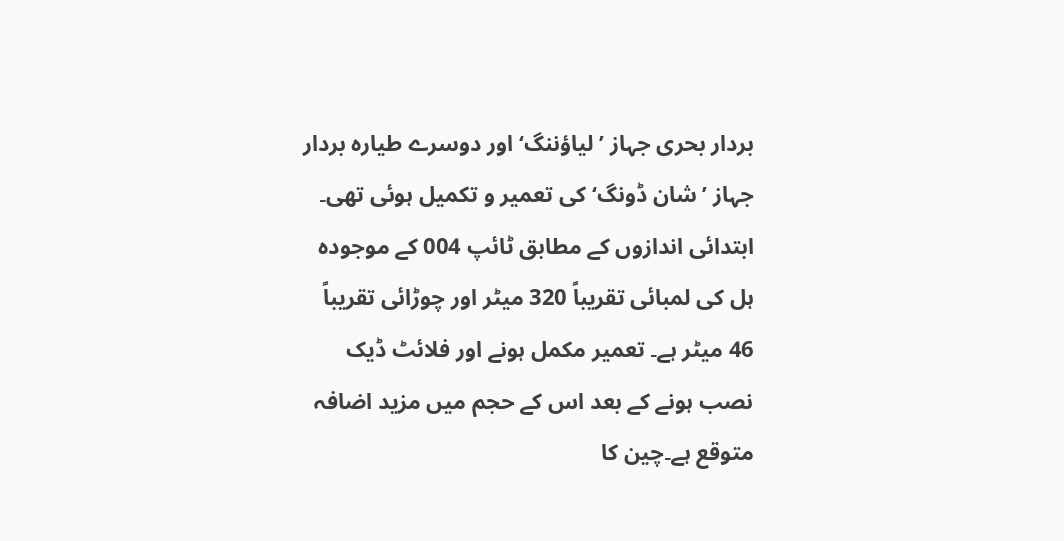بردار بحری جہاز ’لیاؤننگ‘ اور دوسرے طیارہ بردار جہاز ’شان ڈونگ‘ کی تعمیر و تکمیل ہوئی تھی۔
ابتدائی اندازوں کے مطابق ٹائپ 004 کے موجودہ ہل کی لمبائی تقریباً 320 میٹر اور چوڑائی تقریباً 46 میٹر ہے۔ تعمیر مکمل ہونے اور فلائٹ ڈیک نصب ہونے کے بعد اس کے حجم میں مزید اضافہ متوقع ہے۔چین کا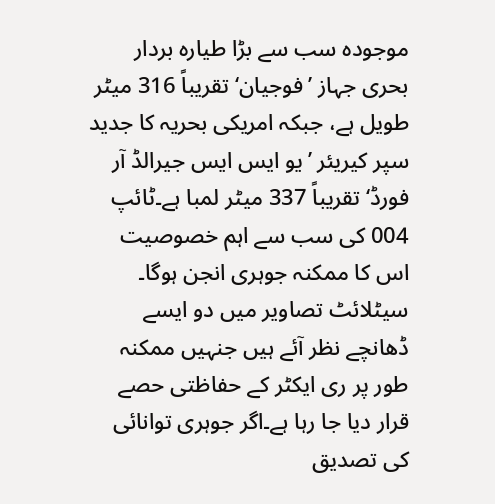موجودہ سب سے بڑا طیارہ بردار بحری جہاز ’فوجیان‘ تقریباً 316 میٹر طویل ہے، جبکہ امریکی بحریہ کا جدید سپر کیریئر ’یو ایس ایس جیرالڈ آر فورڈ‘ تقریباً 337 میٹر لمبا ہے۔ٹائپ 004 کی سب سے اہم خصوصیت اس کا ممکنہ جوہری انجن ہوگا۔ سیٹلائٹ تصاویر میں دو ایسے ڈھانچے نظر آئے ہیں جنہیں ممکنہ طور پر ری ایکٹر کے حفاظتی حصے قرار دیا جا رہا ہے۔اگر جوہری توانائی کی تصدیق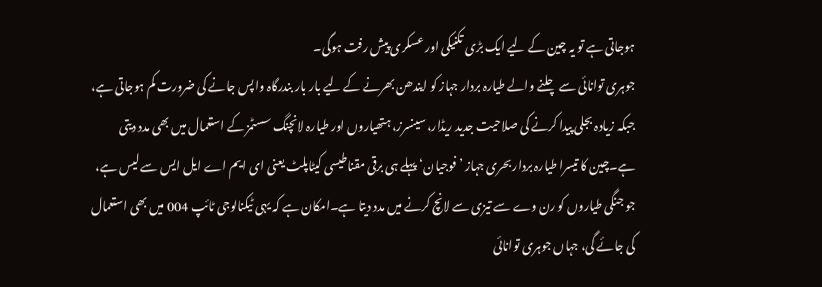ہوجاتی ہے تو یہ چین کے لیے ایک بڑی تکنیکی اور عسکری پیش رفت ہوگی۔
جوہری توانائی سے چلنے والے طیارہ بردار جہاز کو ایندھن بھرنے کے لیے بار بار بندرگاہ واپس جانے کی ضرورت کم ہوجاتی ہے، جبکہ زیادہ بجلی پیدا کرنے کی صلاحیت جدید ریڈار، سینسرز، ہتھیاروں اور طیارہ لانچنگ سسٹمز کے استعمال میں بھی مدد دیتی ہے۔چین کا تیسرا طیارہ بردار بحری جہاز ’فوجیان‘ پہلے ہی برقی مقناطیسی کیٹاپلٹ یعنی ای ایم اے ایل ایس سے لیس ہے، جو جنگی طیاروں کو رن وے سے تیزی سے لانچ کرنے میں مدد دیتا ہے۔امکان ہے کہ یہی ٹیکنالوجی ٹائپ 004 میں بھی استعمال کی جائے گی، جہاں جوہری توانائی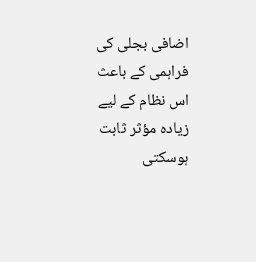اضافی بجلی کی فراہمی کے باعث اس نظام کے لیے زیادہ مؤثر ثابت ہوسکتی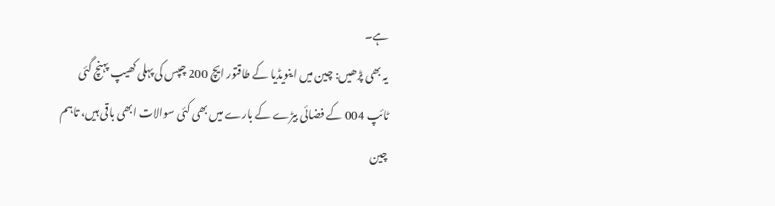ہے۔
یہ بھی پڑھیں: چین میں اینویڈیا کے طاقتور ایچ 200 چپس کی پہلی کھیپ پہنچ گئی
ٹائپ 004 کے فضائی بیڑے کے بارے میں بھی کئی سوالات ابھی باقی ہیں، تاہم چین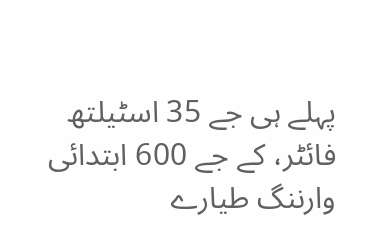پہلے ہی جے 35 اسٹیلتھ فائٹر، کے جے 600 ابتدائی وارننگ طیارے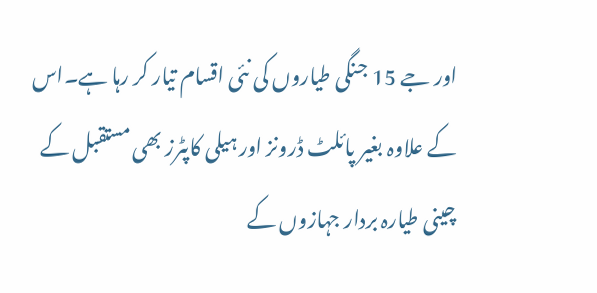اور جے 15 جنگی طیاروں کی نئی اقسام تیار کر رہا ہے۔اس کے علاوہ بغیر پائلٹ ڈرونز اور ہیلی کاپٹرز بھی مستقبل کے چینی طیارہ بردار جہازوں کے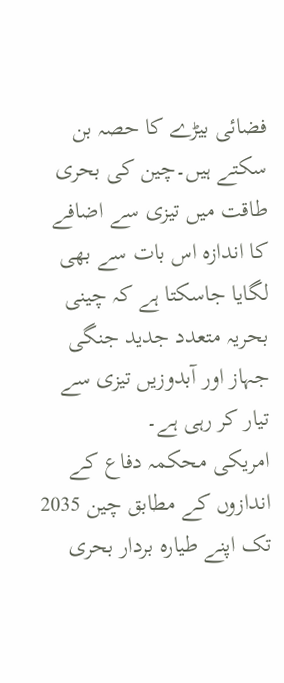فضائی بیڑے کا حصہ بن سکتے ہیں۔چین کی بحری طاقت میں تیزی سے اضافے کا اندازہ اس بات سے بھی لگایا جاسکتا ہے کہ چینی بحریہ متعدد جدید جنگی جہاز اور آبدوزیں تیزی سے تیار کر رہی ہے۔
امریکی محکمہ دفاع کے اندازوں کے مطابق چین 2035 تک اپنے طیارہ بردار بحری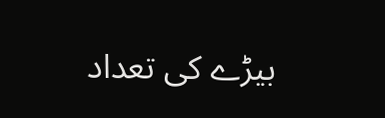بیڑے کی تعداد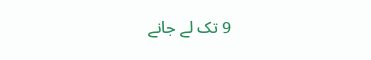9 تک لے جانے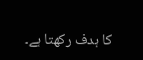کا ہدف رکھتا ہے۔